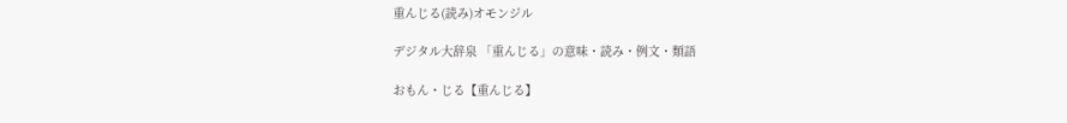重んじる(読み)オモンジル

デジタル大辞泉 「重んじる」の意味・読み・例文・類語

おもん・じる【重んじる】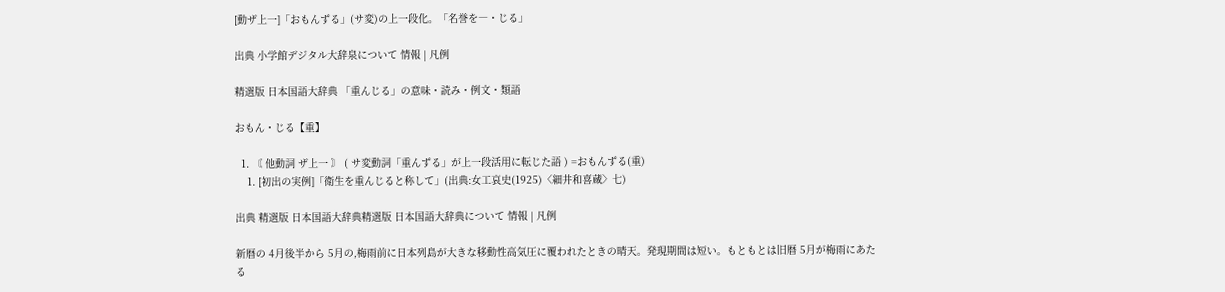[動ザ上一]「おもんずる」(サ変)の上一段化。「名誉を―・じる」

出典 小学館デジタル大辞泉について 情報 | 凡例

精選版 日本国語大辞典 「重んじる」の意味・読み・例文・類語

おもん・じる【重】

  1. 〘 他動詞 ザ上一 〙 ( サ変動詞「重んずる」が上一段活用に転じた語 ) =おもんずる(重)
    1. [初出の実例]「衛生を重んじると称して」(出典:女工哀史(1925)〈細井和喜蔵〉七)

出典 精選版 日本国語大辞典精選版 日本国語大辞典について 情報 | 凡例

新暦の 4月後半から 5月の,梅雨前に日本列島が大きな移動性高気圧に覆われたときの晴天。発現期間は短い。もともとは旧暦 5月が梅雨にあたる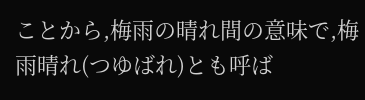ことから,梅雨の晴れ間の意味で,梅雨晴れ(つゆばれ)とも呼ば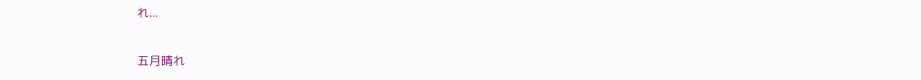れ...

五月晴れ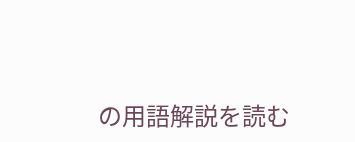の用語解説を読む